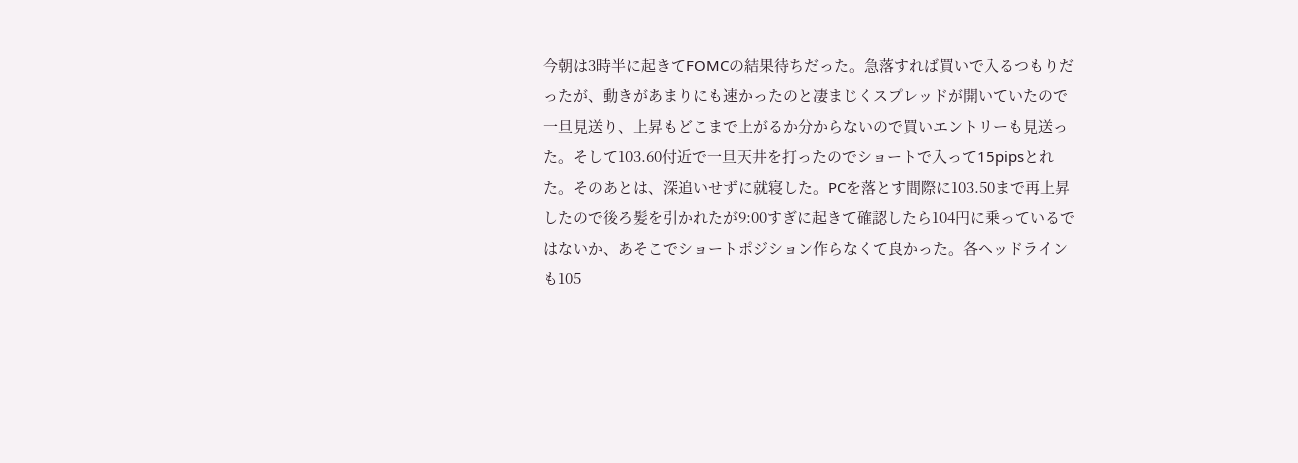今朝は3時半に起きてFOMCの結果待ちだった。急落すれば買いで入るつもりだったが、動きがあまりにも速かったのと凄まじくスプレッドが開いていたので一旦見送り、上昇もどこまで上がるか分からないので買いエントリーも見送った。そして103.60付近で一旦天井を打ったのでショートで入って15pipsとれた。そのあとは、深追いせずに就寝した。PCを落とす間際に103.50まで再上昇したので後ろ髪を引かれたが9:00すぎに起きて確認したら104円に乗っているではないか、あそこでショートポジション作らなくて良かった。各ヘッドラインも105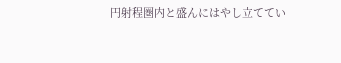円射程圏内と盛んにはやし立ててい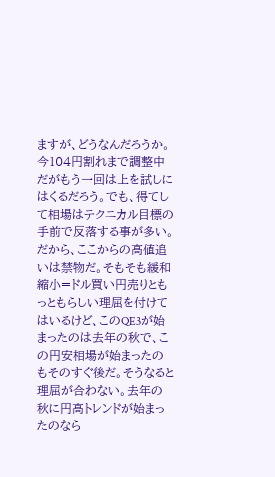ますが、どうなんだろうか。今104円割れまで調整中だがもう一回は上を試しにはくるだろう。でも、得てして相場はテクニカル目標の手前で反落する事が多い。だから、ここからの高値追いは禁物だ。そもそも緩和縮小=ドル買い円売りともっともらしい理屈を付けてはいるけど、このQE3が始まったのは去年の秋で、この円安相場が始まったのもそのすぐ後だ。そうなると理屈が合わない。去年の秋に円高トレンドが始まったのなら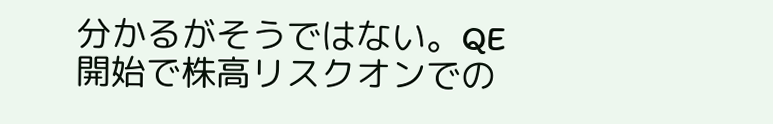分かるがそうではない。QE開始で株高リスクオンでの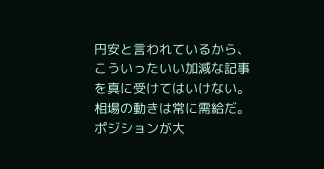円安と言われているから、こういったいい加減な記事を真に受けてはいけない。相場の動きは常に需給だ。ポジションが大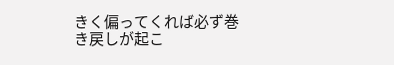きく偏ってくれば必ず巻き戻しが起こ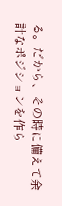る。だから、その時に備えて余計なポジションを作ら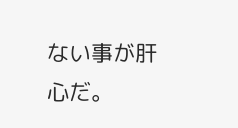ない事が肝心だ。